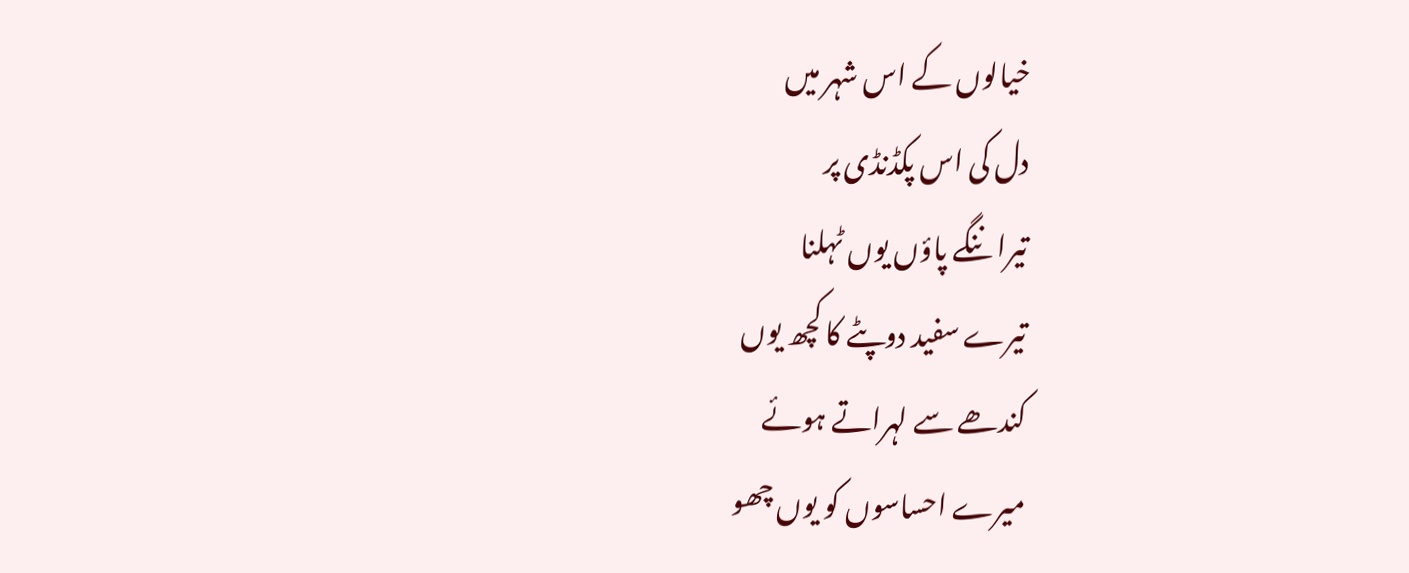خیالوں کے اس شہر میں
دل کی اس پکڈنڈی پر
تیرا ننگے پاؤں یوں ٹہلنا
تیرے سفید دوپٹے کا کچھ یوں
کندھے سے لہراتے ہوئے
میرے احساسوں کو یوں چھو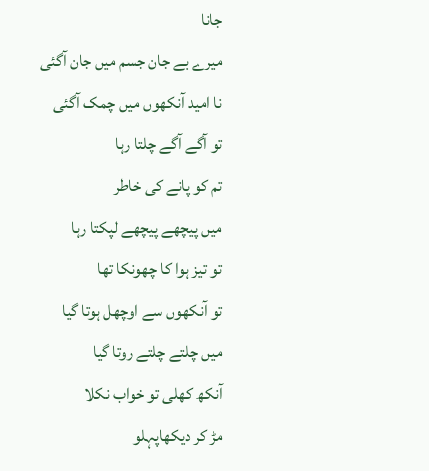جانا
میرے بے جان جسم میں جان آگئی
نا امید آنکھوں میں چمک آگئی
تو آگے آگے چلتا رہا
تم کو پانے کی خاطر
میں پیچھے پیچھے لپکتا رہا
تو تیز ہوا کا چھونکا تھا
تو آنکھوں سے اوچھل ہوتا گیا
میں چلتے چلتے روتا گیا
آنکھ کھلی تو خواب نکلا
مڑ کر دیکھاپہلو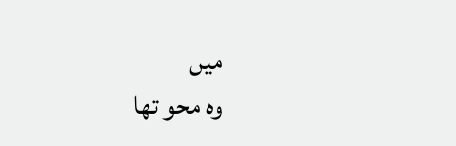میں
وہ محو تھا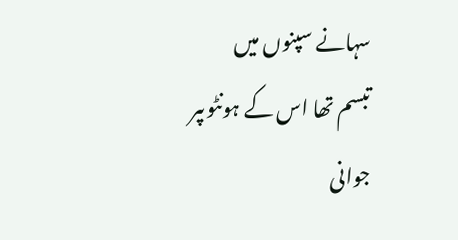سہانے سپنوں میں
تبسم تھا اس کے ہونٹوںپر
جوانی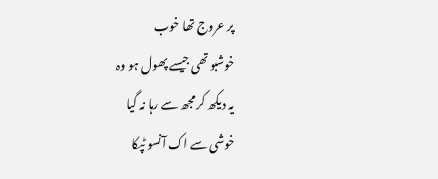پر عروج تھا خوب
خوشبو تھی جیسے پھول ہو وہ
یہ دیکھ کر مجھ سے رہا نہ گیا
خوشی سے اک آنسو ٹپکا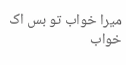میرا خواب تو بس اک خواب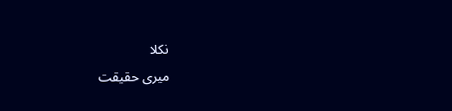نکلا
میری حقیقت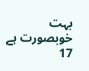بہت خوبصورت ہے
17